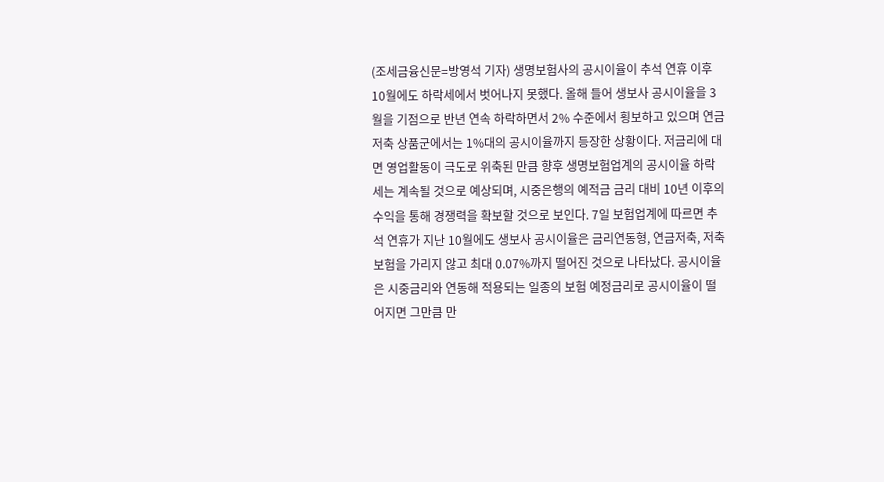(조세금융신문=방영석 기자) 생명보험사의 공시이율이 추석 연휴 이후 10월에도 하락세에서 벗어나지 못했다. 올해 들어 생보사 공시이율을 3월을 기점으로 반년 연속 하락하면서 2% 수준에서 횡보하고 있으며 연금저축 상품군에서는 1%대의 공시이율까지 등장한 상황이다. 저금리에 대면 영업활동이 극도로 위축된 만큼 향후 생명보험업계의 공시이율 하락세는 계속될 것으로 예상되며, 시중은행의 예적금 금리 대비 10년 이후의 수익을 통해 경쟁력을 확보할 것으로 보인다. 7일 보험업계에 따르면 추석 연휴가 지난 10월에도 생보사 공시이율은 금리연동형, 연금저축, 저축보험을 가리지 않고 최대 0.07%까지 떨어진 것으로 나타났다. 공시이율은 시중금리와 연동해 적용되는 일종의 보험 예정금리로 공시이율이 떨어지면 그만큼 만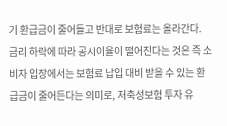기 환급금이 줄어들고 반대로 보험료는 올라간다. 금리 하락에 따라 공시이율이 떨어진다는 것은 즉 소비자 입장에서는 보험료 납입 대비 받을 수 있는 환급금이 줄어든다는 의미로, 저축성보험 투자 유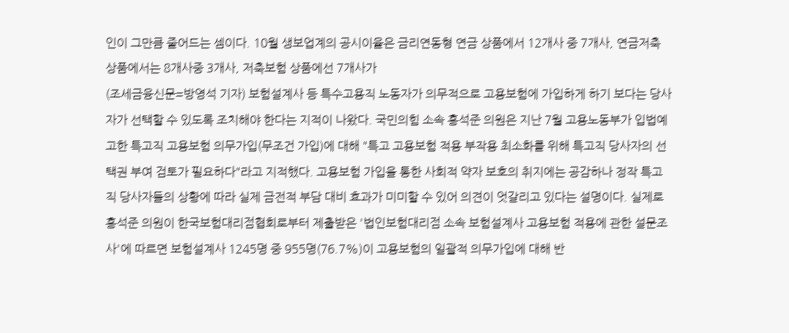인이 그만큼 줄어드는 셈이다. 10월 생보업계의 공시이율은 금리연동형 연금 상품에서 12개사 중 7개사, 연금저축 상품에서는 8개사중 3개사, 저축보험 상품에선 7개사가
(조세금융신문=방영석 기자) 보험설계사 등 특수고용직 노동자가 의무적으로 고용보험에 가입하게 하기 보다는 당사자가 선택할 수 있도록 조치해야 한다는 지적이 나왔다. 국민의힘 소속 홍석준 의원은 지난 7월 고용노동부가 입법예고한 특고직 고용보험 의무가입(무조건 가입)에 대해 "특고 고용보험 적용 부작용 최소화를 위해 특고직 당사자의 선택권 부여 검토가 필요하다"라고 지적했다. 고용보험 가입을 통한 사회적 약자 보호의 취지에는 공감하나 정작 특고직 당사자들의 상황에 따라 실제 금전적 부담 대비 효과가 미미할 수 있어 의견이 엇갈리고 있다는 설명이다. 실제로 홍석준 의원이 한국보험대리점협회로부터 제출받은 '법인보험대리점 소속 보험설계사 고용보험 적용에 관한 설문조사'에 따르면 보험설계사 1245명 중 955명(76.7%)이 고용보험의 일괄적 의무가입에 대해 반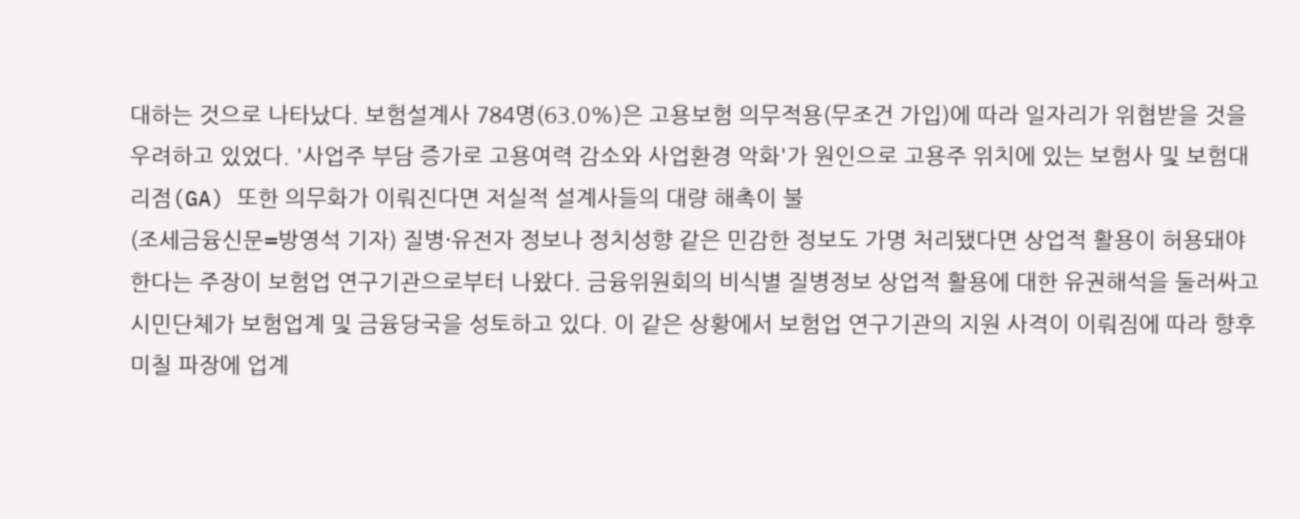대하는 것으로 나타났다. 보험설계사 784명(63.0%)은 고용보험 의무적용(무조건 가입)에 따라 일자리가 위협받을 것을 우려하고 있었다. '사업주 부담 증가로 고용여력 감소와 사업환경 악화'가 원인으로 고용주 위치에 있는 보험사 및 보험대리점(GA) 또한 의무화가 이뤄진다면 저실적 설계사들의 대량 해촉이 불
(조세금융신문=방영석 기자) 질병·유전자 정보나 정치성향 같은 민감한 정보도 가명 처리됐다면 상업적 활용이 허용돼야한다는 주장이 보험업 연구기관으로부터 나왔다. 금융위원회의 비식별 질병정보 상업적 활용에 대한 유권해석을 둘러싸고 시민단체가 보험업계 및 금융당국을 성토하고 있다. 이 같은 상황에서 보험업 연구기관의 지원 사격이 이뤄짐에 따라 향후 미칠 파장에 업계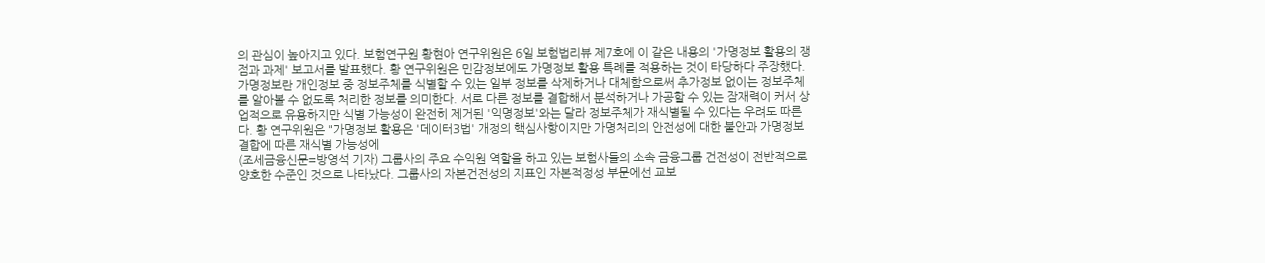의 관심이 높아지고 있다. 보험연구원 황현아 연구위원은 6일 보험법리뷰 제7호에 이 같은 내용의 '가명정보 활용의 쟁점과 과제' 보고서를 발표했다. 황 연구위원은 민감정보에도 가명정보 활용 특례를 적용하는 것이 타당하다 주장했다. 가명정보란 개인정보 중 정보주체를 식별할 수 있는 일부 정보를 삭제하거나 대체함으로써 추가정보 없이는 정보주체를 알아볼 수 없도록 처리한 정보를 의미한다. 서로 다른 정보를 결합해서 분석하거나 가공할 수 있는 잠재력이 커서 상업적으로 유용하지만 식별 가능성이 완전히 제거된 '익명정보'와는 달라 정보주체가 재식별될 수 있다는 우려도 따른다. 황 연구위원은 "가명정보 활용은 '데이터3법' 개정의 핵심사항이지만 가명처리의 안전성에 대한 불안과 가명정보 결합에 따른 재식별 가능성에
(조세금융신문=방영석 기자) 그룹사의 주요 수익원 역할을 하고 있는 보험사들의 소속 금융그룹 건전성이 전반적으로 양호한 수준인 것으로 나타났다. 그룹사의 자본건전성의 지표인 자본적정성 부문에선 교보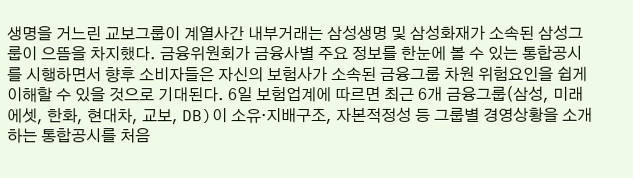생명을 거느린 교보그룹이 계열사간 내부거래는 삼성생명 및 삼성화재가 소속된 삼성그룹이 으뜸을 차지했다. 금융위원회가 금융사별 주요 정보를 한눈에 볼 수 있는 통합공시를 시행하면서 향후 소비자들은 자신의 보험사가 소속된 금융그룹 차원 위험요인을 쉽게 이해할 수 있을 것으로 기대된다. 6일 보험업계에 따르면 최근 6개 금융그룹(삼성, 미래에셋, 한화, 현대차, 교보, DB)이 소유·지배구조, 자본적정성 등 그룹별 경영상황을 소개하는 통합공시를 처음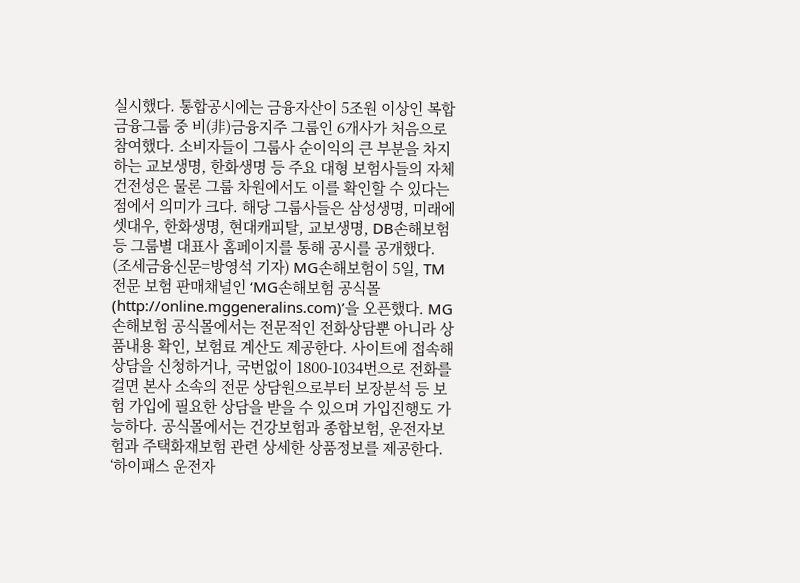실시했다. 통합공시에는 금융자산이 5조원 이상인 복합금융그룹 중 비(非)금융지주 그룹인 6개사가 처음으로 참여했다. 소비자들이 그룹사 순이익의 큰 부분을 차지하는 교보생명, 한화생명 등 주요 대형 보험사들의 자체 건전성은 물론 그룹 차원에서도 이를 확인할 수 있다는 점에서 의미가 크다. 해당 그룹사들은 삼성생명, 미래에셋대우, 한화생명, 현대캐피탈, 교보생명, DB손해보험 등 그룹별 대표사 홈페이지를 통해 공시를 공개했다.
(조세금융신문=방영석 기자) MG손해보험이 5일, TM 전문 보험 판매채널인 ‘MG손해보험 공식몰(http://online.mggeneralins.com)’을 오픈했다. MG손해보험 공식몰에서는 전문적인 전화상담뿐 아니라 상품내용 확인, 보험료 계산도 제공한다. 사이트에 접속해 상담을 신청하거나, 국번없이 1800-1034번으로 전화를 걸면 본사 소속의 전문 상담원으로부터 보장분석 등 보험 가입에 필요한 상담을 받을 수 있으며 가입진행도 가능하다. 공식몰에서는 건강보험과 종합보험, 운전자보험과 주택화재보험 관련 상세한 상품정보를 제공한다. ‘하이패스 운전자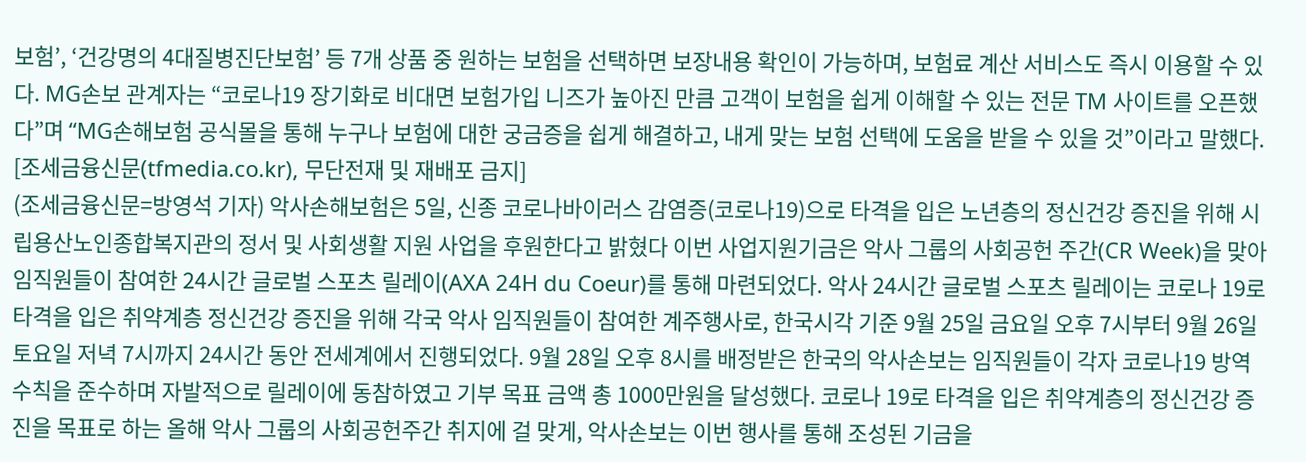보험’, ‘건강명의 4대질병진단보험’ 등 7개 상품 중 원하는 보험을 선택하면 보장내용 확인이 가능하며, 보험료 계산 서비스도 즉시 이용할 수 있다. MG손보 관계자는 “코로나19 장기화로 비대면 보험가입 니즈가 높아진 만큼 고객이 보험을 쉽게 이해할 수 있는 전문 TM 사이트를 오픈했다”며 “MG손해보험 공식몰을 통해 누구나 보험에 대한 궁금증을 쉽게 해결하고, 내게 맞는 보험 선택에 도움을 받을 수 있을 것”이라고 말했다. [조세금융신문(tfmedia.co.kr), 무단전재 및 재배포 금지]
(조세금융신문=방영석 기자) 악사손해보험은 5일, 신종 코로나바이러스 감염증(코로나19)으로 타격을 입은 노년층의 정신건강 증진을 위해 시립용산노인종합복지관의 정서 및 사회생활 지원 사업을 후원한다고 밝혔다 이번 사업지원기금은 악사 그룹의 사회공헌 주간(CR Week)을 맞아 임직원들이 참여한 24시간 글로벌 스포츠 릴레이(AXA 24H du Coeur)를 통해 마련되었다. 악사 24시간 글로벌 스포츠 릴레이는 코로나 19로 타격을 입은 취약계층 정신건강 증진을 위해 각국 악사 임직원들이 참여한 계주행사로, 한국시각 기준 9월 25일 금요일 오후 7시부터 9월 26일 토요일 저녁 7시까지 24시간 동안 전세계에서 진행되었다. 9월 28일 오후 8시를 배정받은 한국의 악사손보는 임직원들이 각자 코로나19 방역수칙을 준수하며 자발적으로 릴레이에 동참하였고 기부 목표 금액 총 1000만원을 달성했다. 코로나 19로 타격을 입은 취약계층의 정신건강 증진을 목표로 하는 올해 악사 그룹의 사회공헌주간 취지에 걸 맞게, 악사손보는 이번 행사를 통해 조성된 기금을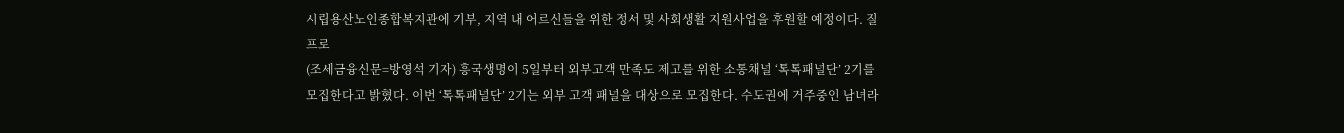시립용산노인종합복지관에 기부, 지역 내 어르신들을 위한 정서 및 사회생활 지원사업을 후원할 예정이다. 질 프로
(조세금융신문=방영석 기자) 흥국생명이 5일부터 외부고객 만족도 제고를 위한 소통채널 ‘톡톡패널단’ 2기를 모집한다고 밝혔다. 이번 ‘톡톡패널단’ 2기는 외부 고객 패널을 대상으로 모집한다. 수도권에 거주중인 남녀라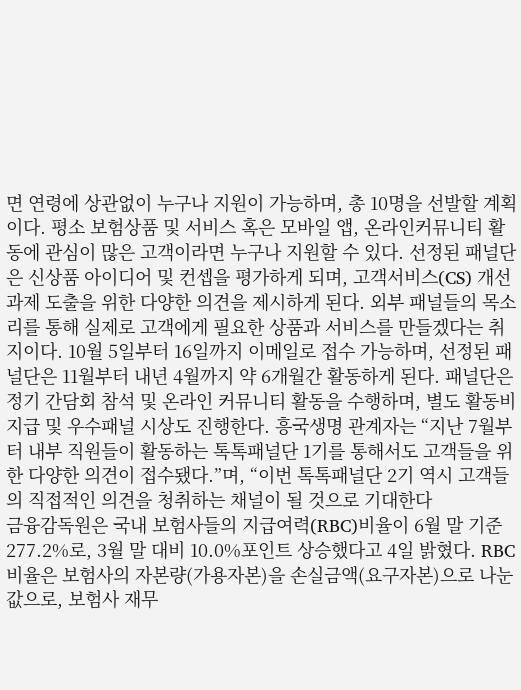면 연령에 상관없이 누구나 지원이 가능하며, 총 10명을 선발할 계획이다. 평소 보험상품 및 서비스 혹은 모바일 앱, 온라인커뮤니티 활동에 관심이 많은 고객이라면 누구나 지원할 수 있다. 선정된 패널단은 신상품 아이디어 및 컨셉을 평가하게 되며, 고객서비스(CS) 개선 과제 도출을 위한 다양한 의견을 제시하게 된다. 외부 패널들의 목소리를 통해 실제로 고객에게 필요한 상품과 서비스를 만들겠다는 취지이다. 10월 5일부터 16일까지 이메일로 접수 가능하며, 선정된 패널단은 11월부터 내년 4월까지 약 6개월간 활동하게 된다. 패널단은 정기 간담회 참석 및 온라인 커뮤니티 활동을 수행하며, 별도 활동비 지급 및 우수패널 시상도 진행한다. 흥국생명 관계자는 “지난 7월부터 내부 직원들이 활동하는 톡톡패널단 1기를 통해서도 고객들을 위한 다양한 의견이 접수됐다.”며, “이번 톡톡패널단 2기 역시 고객들의 직접적인 의견을 청취하는 채널이 될 것으로 기대한다
금융감독원은 국내 보험사들의 지급여력(RBC)비율이 6월 말 기준 277.2%로, 3월 말 대비 10.0%포인트 상승했다고 4일 밝혔다. RBC 비율은 보험사의 자본량(가용자본)을 손실금액(요구자본)으로 나눈 값으로, 보험사 재무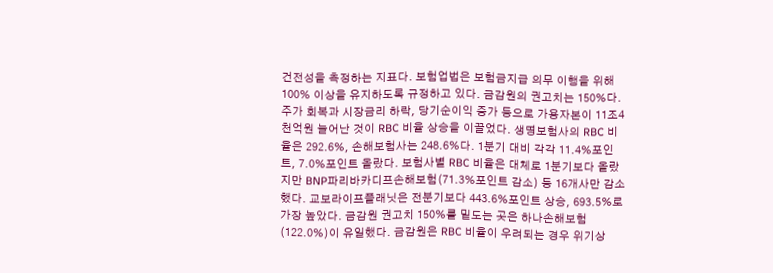건전성을 측정하는 지표다. 보험업법은 보험금지급 의무 이행을 위해 100% 이상을 유지하도록 규정하고 있다. 금감원의 권고치는 150%다. 주가 회복과 시장금리 하락, 당기순이익 증가 등으로 가용자본이 11조4천억원 늘어난 것이 RBC 비율 상승을 이끌었다. 생명보험사의 RBC 비율은 292.6%, 손해보험사는 248.6%다. 1분기 대비 각각 11.4%포인트, 7.0%포인트 올랐다. 보험사별 RBC 비율은 대체로 1분기보다 올랐지만 BNP파리바카디프손해보험(71.3%포인트 감소) 등 16개사만 감소했다. 교보라이프플래닛은 전분기보다 443.6%포인트 상승, 693.5%로 가장 높았다. 금감원 권고치 150%를 밑도는 곳은 하나손해보험(122.0%)이 유일했다. 금감원은 RBC 비율이 우려되는 경우 위기상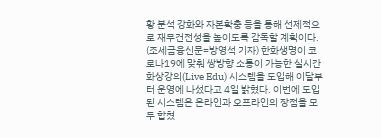황 분석 강화와 자본확충 등을 통해 선제적으로 재무건전성을 높이도록 감독할 계획이다.
(조세금융신문=방영석 기자) 한화생명이 코로나19에 맞춰 쌍방향 소통이 가능한 실시간 화상강의(Live Edu) 시스템을 도입해 이달부터 운영에 나섰다고 4일 밝혔다. 이번에 도입된 시스템은 온라인과 오프라인의 장점을 모두 합쳤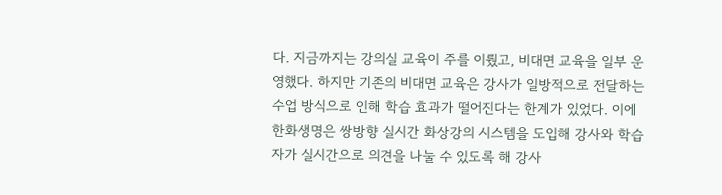다. 지금까지는 강의실 교육이 주를 이뤘고, 비대면 교육을 일부 운영했다. 하지만 기존의 비대면 교육은 강사가 일방적으로 전달하는 수업 방식으로 인해 학습 효과가 떨어진다는 한계가 있었다. 이에 한화생명은 쌍방향 실시간 화상강의 시스템을 도입해 강사와 학습자가 실시간으로 의견을 나눌 수 있도록 해 강사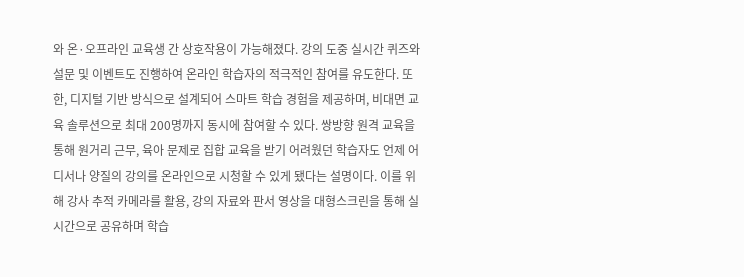와 온·오프라인 교육생 간 상호작용이 가능해졌다. 강의 도중 실시간 퀴즈와 설문 및 이벤트도 진행하여 온라인 학습자의 적극적인 참여를 유도한다. 또한, 디지털 기반 방식으로 설계되어 스마트 학습 경험을 제공하며, 비대면 교육 솔루션으로 최대 200명까지 동시에 참여할 수 있다. 쌍방향 원격 교육을 통해 원거리 근무, 육아 문제로 집합 교육을 받기 어려웠던 학습자도 언제 어디서나 양질의 강의를 온라인으로 시청할 수 있게 됐다는 설명이다. 이를 위해 강사 추적 카메라를 활용, 강의 자료와 판서 영상을 대형스크린을 통해 실시간으로 공유하며 학습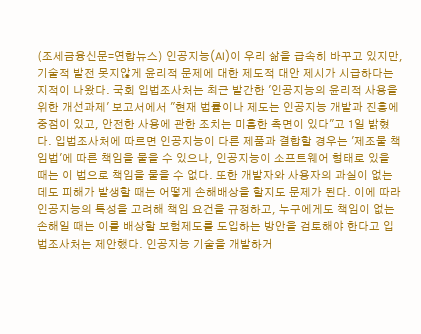(조세금융신문=연합뉴스) 인공지능(AI)이 우리 삶을 급속히 바꾸고 있지만, 기술적 발전 못지않게 윤리적 문제에 대한 제도적 대안 제시가 시급하다는 지적이 나왔다. 국회 입법조사처는 최근 발간한 '인공지능의 윤리적 사용을 위한 개선과제' 보고서에서 "현재 법률이나 제도는 인공지능 개발과 진흥에 중점이 있고, 안전한 사용에 관한 조치는 미흡한 측면이 있다"고 1일 밝혔다. 입법조사처에 따르면 인공지능이 다른 제품과 결합할 경우는 '제조물 책임법'에 따른 책임을 물을 수 있으나, 인공지능이 소프트웨어 형태로 있을 때는 이 법으로 책임을 물을 수 없다. 또한 개발자와 사용자의 과실이 없는데도 피해가 발생할 때는 어떻게 손해배상을 할지도 문제가 된다. 이에 따라 인공지능의 특성을 고려해 책임 요건을 규정하고, 누구에게도 책임이 없는 손해일 때는 이를 배상할 보험제도를 도입하는 방안을 검토해야 한다고 입법조사처는 제안했다. 인공지능 기술을 개발하거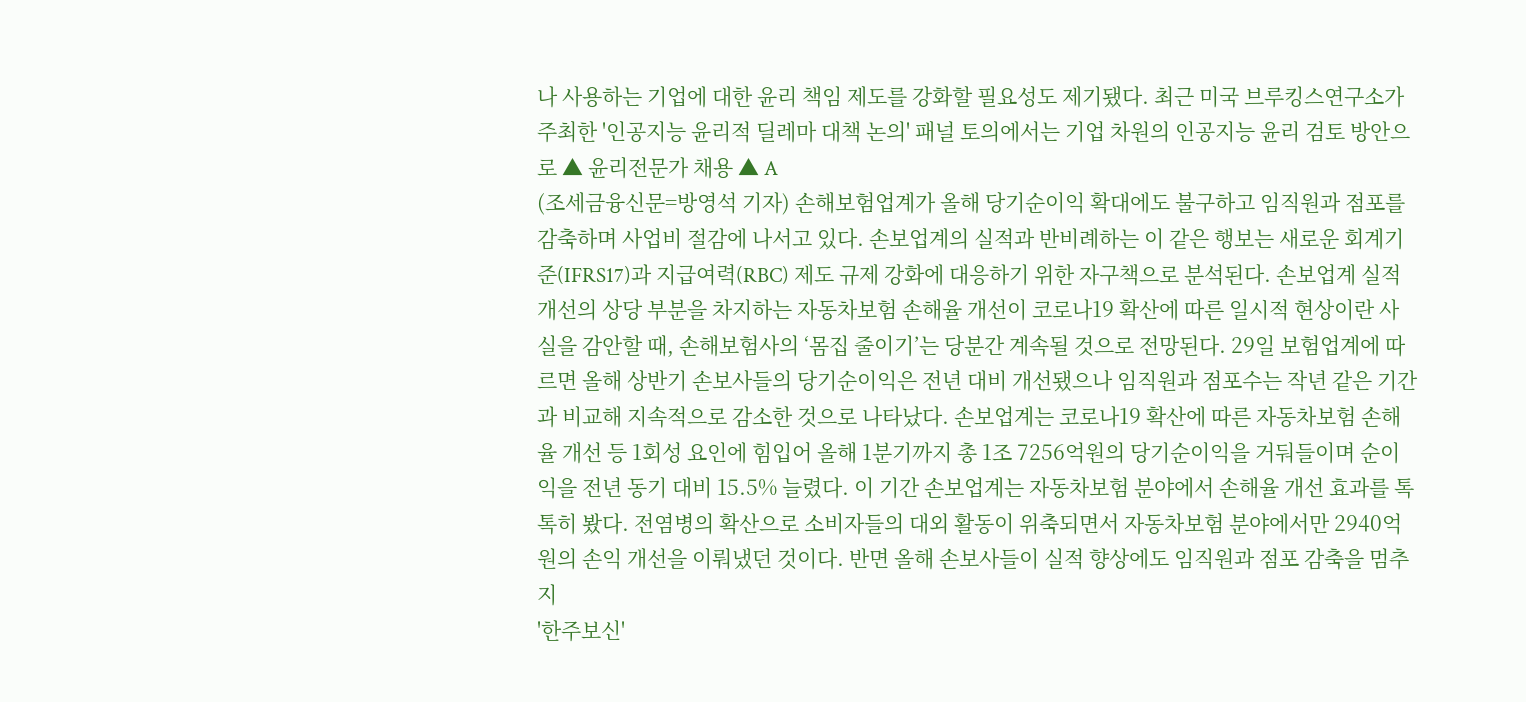나 사용하는 기업에 대한 윤리 책임 제도를 강화할 필요성도 제기됐다. 최근 미국 브루킹스연구소가 주최한 '인공지능 윤리적 딜레마 대책 논의' 패널 토의에서는 기업 차원의 인공지능 윤리 검토 방안으로 ▲ 윤리전문가 채용 ▲ A
(조세금융신문=방영석 기자) 손해보험업계가 올해 당기순이익 확대에도 불구하고 임직원과 점포를 감축하며 사업비 절감에 나서고 있다. 손보업계의 실적과 반비례하는 이 같은 행보는 새로운 회계기준(IFRS17)과 지급여력(RBC) 제도 규제 강화에 대응하기 위한 자구책으로 분석된다. 손보업계 실적 개선의 상당 부분을 차지하는 자동차보험 손해율 개선이 코로나19 확산에 따른 일시적 현상이란 사실을 감안할 때, 손해보험사의 ‘몸집 줄이기’는 당분간 계속될 것으로 전망된다. 29일 보험업계에 따르면 올해 상반기 손보사들의 당기순이익은 전년 대비 개선됐으나 임직원과 점포수는 작년 같은 기간과 비교해 지속적으로 감소한 것으로 나타났다. 손보업계는 코로나19 확산에 따른 자동차보험 손해율 개선 등 1회성 요인에 힘입어 올해 1분기까지 총 1조 7256억원의 당기순이익을 거둬들이며 순이익을 전년 동기 대비 15.5% 늘렸다. 이 기간 손보업계는 자동차보험 분야에서 손해율 개선 효과를 톡톡히 봤다. 전염병의 확산으로 소비자들의 대외 활동이 위축되면서 자동차보험 분야에서만 2940억원의 손익 개선을 이뤄냈던 것이다. 반면 올해 손보사들이 실적 향상에도 임직원과 점포 감축을 멈추지
'한주보신'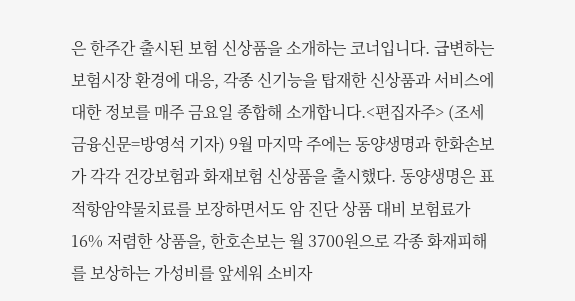은 한주간 출시된 보험 신상품을 소개하는 코너입니다. 급변하는 보험시장 환경에 대응, 각종 신기능을 탑재한 신상품과 서비스에 대한 정보를 매주 금요일 종합해 소개합니다.<편집자주> (조세금융신문=방영석 기자) 9월 마지막 주에는 동양생명과 한화손보가 각각 건강보험과 화재보험 신상품을 출시했다. 동양생명은 표적항암약물치료를 보장하면서도 암 진단 상품 대비 보험료가 16% 저렴한 상품을, 한호손보는 월 3700원으로 각종 화재피해를 보상하는 가성비를 앞세워 소비자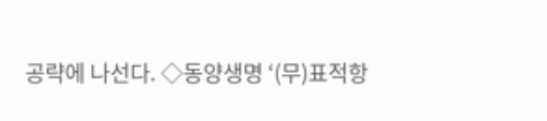공략에 나선다. ◇동양생명 ‘(무)표적항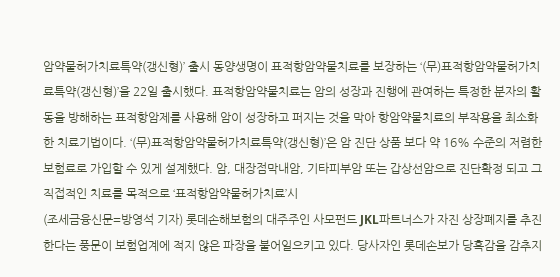암약물허가치료특약(갱신형)’ 출시 동양생명이 표적항암약물치료를 보장하는 ‘(무)표적항암약물허가치료특약(갱신형)’을 22일 출시했다. 표적항암약물치료는 암의 성장과 진행에 관여하는 특정한 분자의 활동을 방해하는 표적항암제를 사용해 암이 성장하고 퍼지는 것을 막아 항암약물치료의 부작용을 최소화한 치료기법이다. ‘(무)표적항암약물허가치료특약(갱신형)’은 암 진단 상품 보다 약 16% 수준의 저렴한 보험료로 가입할 수 있게 설계했다. 암, 대장점막내암, 기타피부암 또는 갑상선암으로 진단확정 되고 그 직접적인 치료를 목적으로 ‘표적항암약물허가치료’시
(조세금융신문=방영석 기자) 롯데손해보험의 대주주인 사모펀드 JKL파트너스가 자진 상장폐지를 추진한다는 풍문이 보험업계에 적지 않은 파장을 불어일으키고 있다. 당사자인 롯데손보가 당혹감을 감추지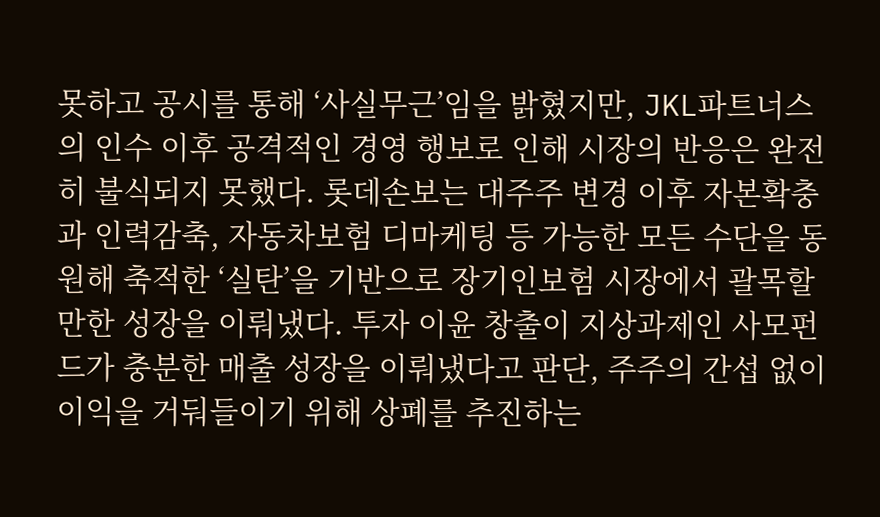못하고 공시를 통해 ‘사실무근’임을 밝혔지만, JKL파트너스의 인수 이후 공격적인 경영 행보로 인해 시장의 반응은 완전히 불식되지 못했다. 롯데손보는 대주주 변경 이후 자본확충과 인력감축, 자동차보험 디마케팅 등 가능한 모든 수단을 동원해 축적한 ‘실탄’을 기반으로 장기인보험 시장에서 괄목할 만한 성장을 이뤄냈다. 투자 이윤 창출이 지상과제인 사모펀드가 충분한 매출 성장을 이뤄냈다고 판단, 주주의 간섭 없이 이익을 거둬들이기 위해 상폐를 추진하는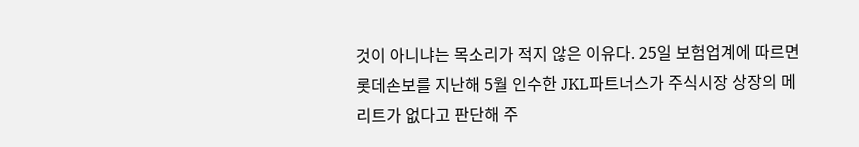것이 아니냐는 목소리가 적지 않은 이유다. 25일 보험업계에 따르면 롯데손보를 지난해 5월 인수한 JKL파트너스가 주식시장 상장의 메리트가 없다고 판단해 주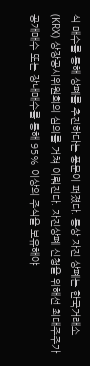식 매수를 통해 상폐를 추진하다는 풍문이 퍼졌다. 통상 자진 상폐는 한국거래소(KRX) 상장공시위원회의 심의를 거쳐 이뤄진다. 자진상폐 신청을 위해선 최대주주가 공개매수 또는 장내매수를 통해 95% 이상의 주식을 보유해야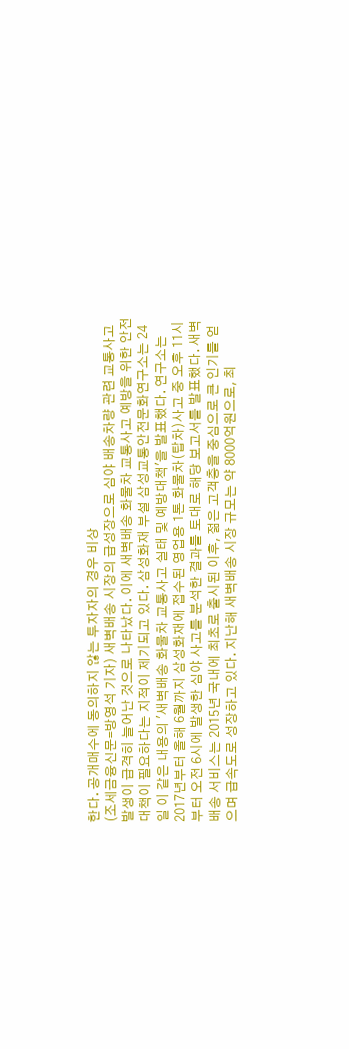한다. 공개매수에 동의하지 않는 투자자의 경우 비상
(조세금융신문=방영석 기자) 새벽배송 시장의 급성장으로 심야 배송차량 관련 교통사고 발생이 급격히 늘어난 것으로 나타났다. 이에 새벽배송 화물차 교통사고 예방을 위한 안전대책이 필요하다는 지적이 제기되고 있다. 삼성화재 부설 삼성교통안전문화연구소는 24일 이 같은 내용의 '새벽배송 화물차 교통사고 실태 및 예방대책'을 발표했다. 연구소는 2017년부터 올해 6월까지 삼성화재에 접수된 영업용 1톤 화물차(탑차)사고 중 오후 11시부터 오전 6시에 발생한 심야 사고를 분석한 결과를 토대로 해당 보고서를 발표했다. 새벽배송 서비스는 2015년 국내에 최초로 출시된 이후, 젊은 고객층을 중심으로 큰 인기를 얻으며 급속도로 성장하고 있다. 지난해 새벽배송 시장 규모는 약 8000억원으로, 최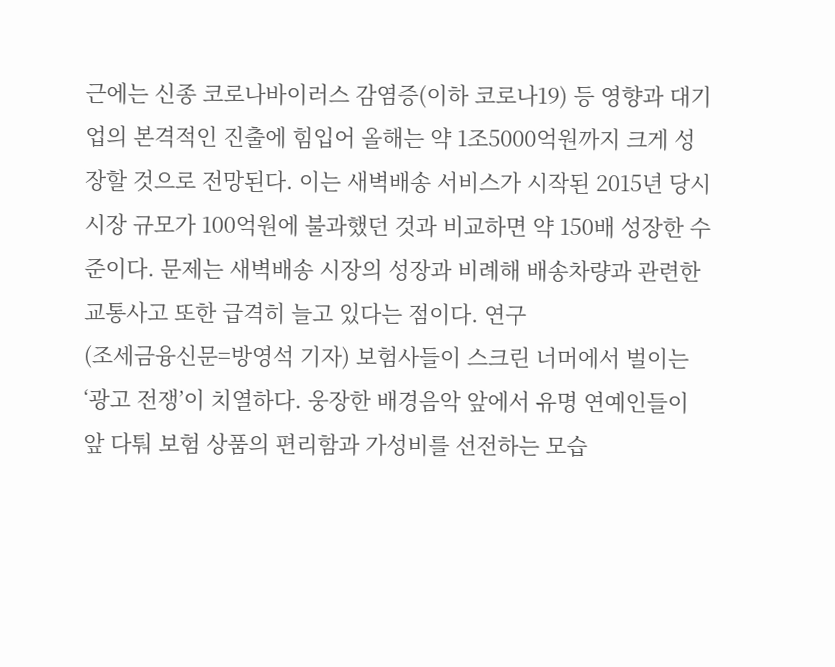근에는 신종 코로나바이러스 감염증(이하 코로나19) 등 영향과 대기업의 본격적인 진출에 힘입어 올해는 약 1조5000억원까지 크게 성장할 것으로 전망된다. 이는 새벽배송 서비스가 시작된 2015년 당시 시장 규모가 100억원에 불과했던 것과 비교하면 약 150배 성장한 수준이다. 문제는 새벽배송 시장의 성장과 비례해 배송차량과 관련한 교통사고 또한 급격히 늘고 있다는 점이다. 연구
(조세금융신문=방영석 기자) 보험사들이 스크린 너머에서 벌이는 ‘광고 전쟁’이 치열하다. 웅장한 배경음악 앞에서 유명 연예인들이 앞 다퉈 보험 상품의 편리함과 가성비를 선전하는 모습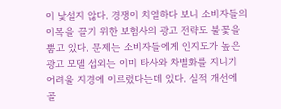이 낯설지 않다. 경쟁이 치열하다 보니 소비자들의 이목을 끌기 위한 보험사의 광고 전략도 불꽃을 뿜고 있다. 문제는 소비자들에게 인지도가 높은 광고 모델 섭외는 이미 타사와 차별화를 지니기 어려울 지경에 이르렀다는데 있다. 실적 개선에 골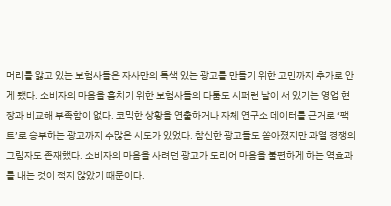머리를 앓고 있는 보험사들은 자사만의 특색 있는 광고를 만들기 위한 고민까지 추가로 안게 됐다. 소비자의 마음을 훔치기 위한 보험사들의 다툼도 시퍼런 날이 서 있기는 영업 현장과 비교해 부족함이 없다. 코믹한 상황을 연출하거나 자체 연구소 데이터를 근거로 ‘팩트’로 승부하는 광고까지 수많은 시도가 있었다. 참신한 광고들도 쏟아졌지만 과열 경쟁의 그림자도 존재했다. 소비자의 마음을 사려던 광고가 도리어 마음을 불편하게 하는 역효과를 내는 것이 적지 않았기 때문이다.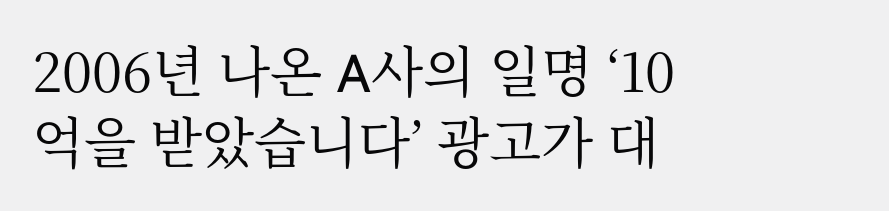2006년 나온 A사의 일명 ‘10억을 받았습니다’ 광고가 대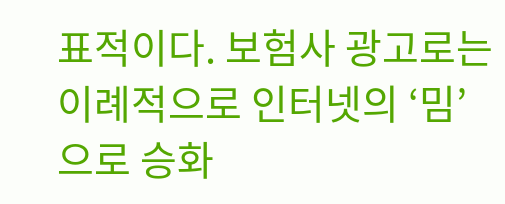표적이다. 보험사 광고로는 이례적으로 인터넷의 ‘밈’으로 승화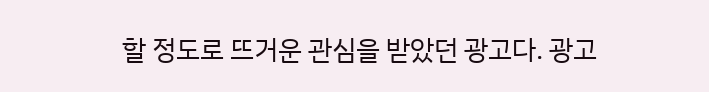할 정도로 뜨거운 관심을 받았던 광고다. 광고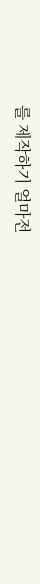를 제작하기 얼마전